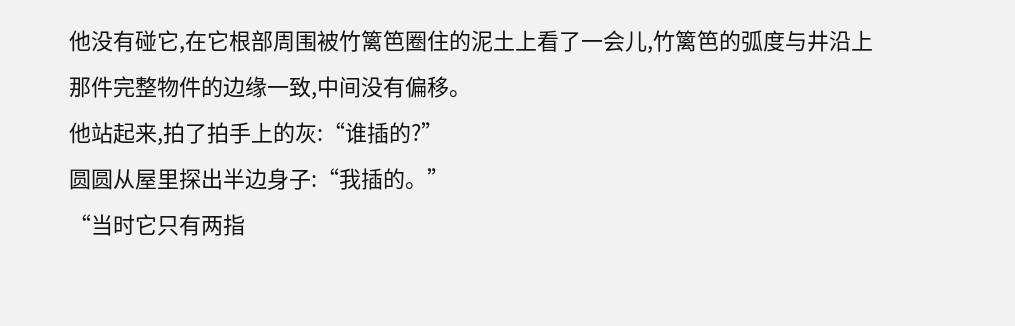他没有碰它,在它根部周围被竹篱笆圈住的泥土上看了一会儿,竹篱笆的弧度与井沿上那件完整物件的边缘一致,中间没有偏移。
他站起来,拍了拍手上的灰:“谁插的?”
圆圆从屋里探出半边身子:“我插的。”
“当时它只有两指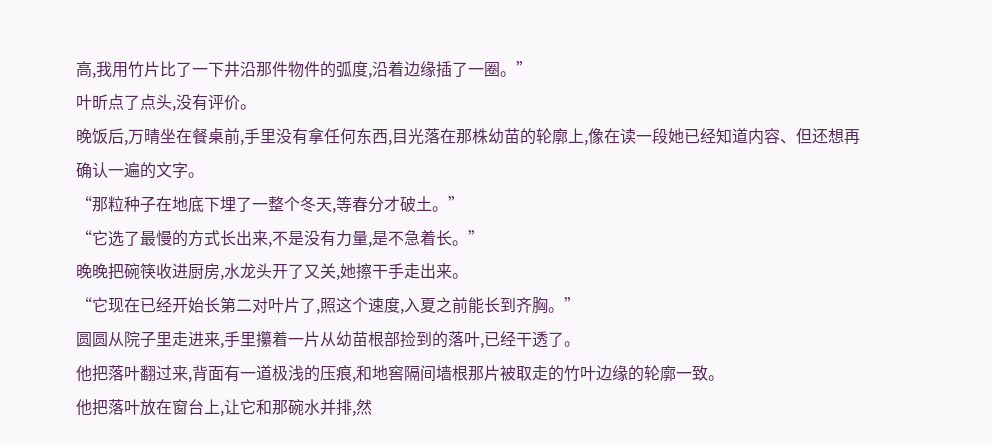高,我用竹片比了一下井沿那件物件的弧度,沿着边缘插了一圈。”
叶昕点了点头,没有评价。
晚饭后,万晴坐在餐桌前,手里没有拿任何东西,目光落在那株幼苗的轮廓上,像在读一段她已经知道内容、但还想再确认一遍的文字。
“那粒种子在地底下埋了一整个冬天,等春分才破土。”
“它选了最慢的方式长出来,不是没有力量,是不急着长。”
晚晚把碗筷收进厨房,水龙头开了又关,她擦干手走出来。
“它现在已经开始长第二对叶片了,照这个速度,入夏之前能长到齐胸。”
圆圆从院子里走进来,手里攥着一片从幼苗根部捡到的落叶,已经干透了。
他把落叶翻过来,背面有一道极浅的压痕,和地窖隔间墙根那片被取走的竹叶边缘的轮廓一致。
他把落叶放在窗台上,让它和那碗水并排,然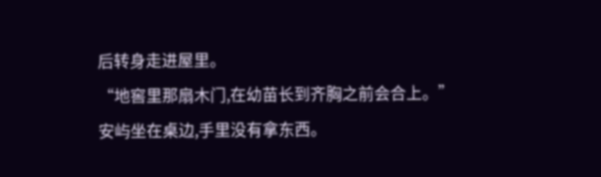后转身走进屋里。
“地窖里那扇木门,在幼苗长到齐胸之前会合上。”
安屿坐在桌边,手里没有拿东西。